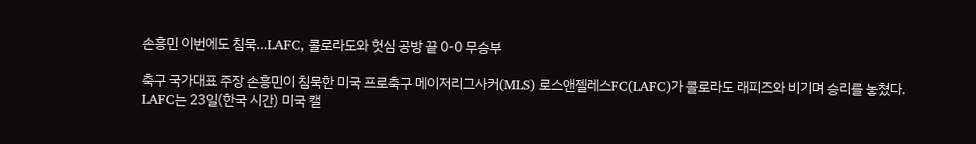손흥민 이번에도 침묵…LAFC, 콜로라도와 헛심 공방 끝 0-0 무승부

축구 국가대표 주장 손흥민이 침묵한 미국 프로축구 메이저리그사커(MLS) 로스앤젤레스FC(LAFC)가 콜로라도 래피즈와 비기며 승리를 놓쳤다. LAFC는 23일(한국 시간) 미국 캘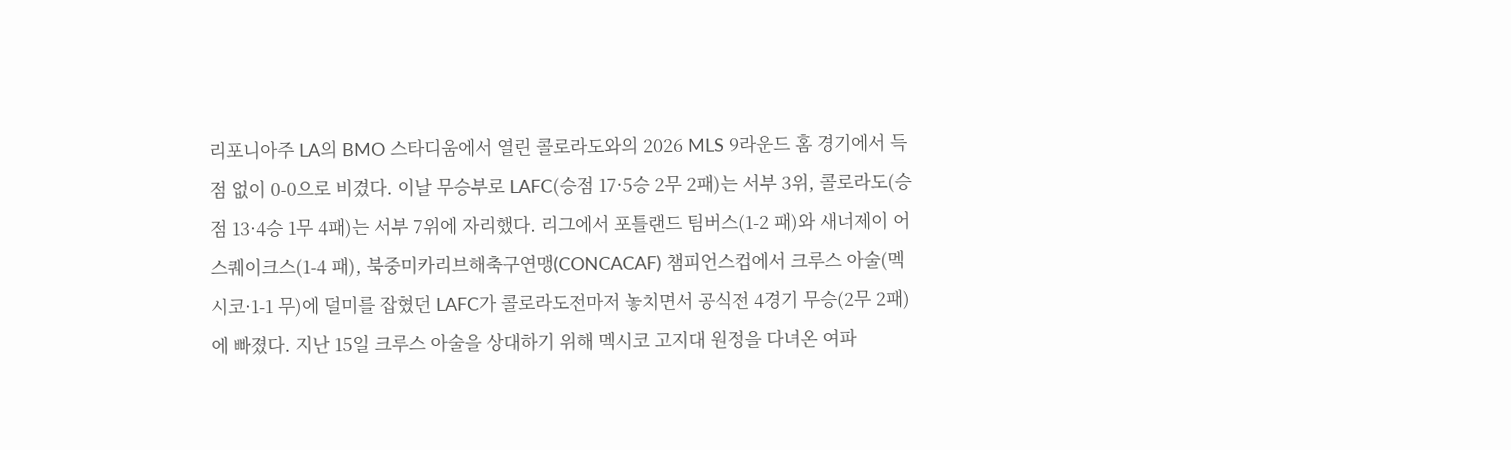리포니아주 LA의 BMO 스타디움에서 열린 콜로라도와의 2026 MLS 9라운드 홈 경기에서 득점 없이 0-0으로 비겼다. 이날 무승부로 LAFC(승점 17·5승 2무 2패)는 서부 3위, 콜로라도(승점 13·4승 1무 4패)는 서부 7위에 자리했다. 리그에서 포틀랜드 팀버스(1-2 패)와 새너제이 어스퀘이크스(1-4 패), 북중미카리브해축구연맹(CONCACAF) 챔피언스컵에서 크루스 아술(멕시코·1-1 무)에 덜미를 잡혔던 LAFC가 콜로라도전마저 놓치면서 공식전 4경기 무승(2무 2패)에 빠졌다. 지난 15일 크루스 아술을 상대하기 위해 멕시코 고지대 원정을 다녀온 여파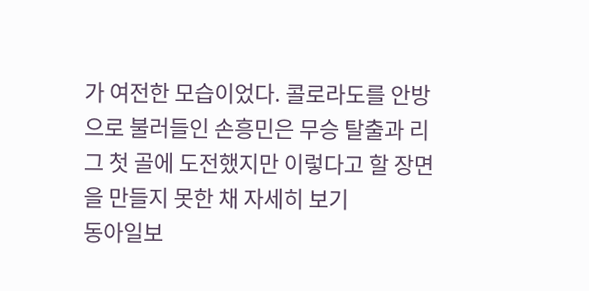가 여전한 모습이었다. 콜로라도를 안방으로 불러들인 손흥민은 무승 탈출과 리그 첫 골에 도전했지만 이렇다고 할 장면을 만들지 못한 채 자세히 보기
동아일보